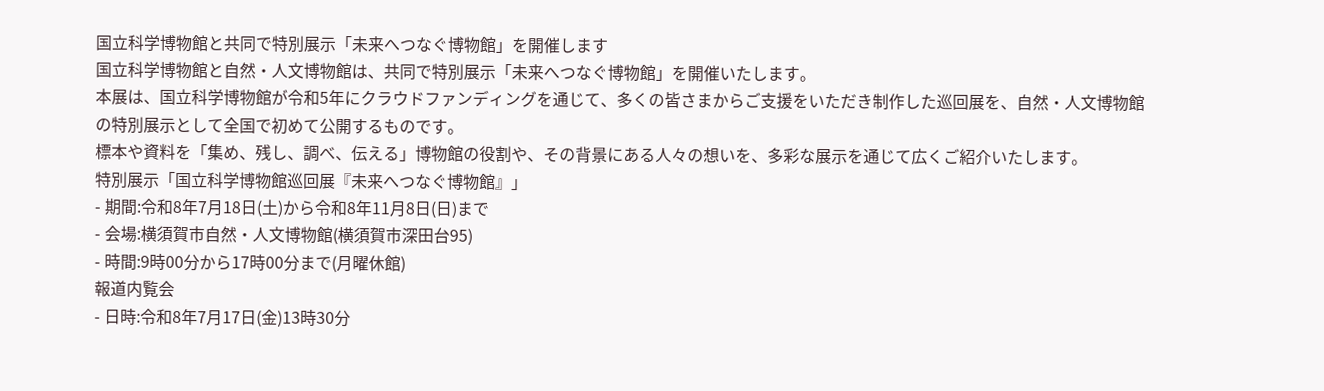国立科学博物館と共同で特別展示「未来へつなぐ博物館」を開催します
国立科学博物館と自然・人文博物館は、共同で特別展示「未来へつなぐ博物館」を開催いたします。
本展は、国立科学博物館が令和5年にクラウドファンディングを通じて、多くの皆さまからご支援をいただき制作した巡回展を、自然・人文博物館の特別展示として全国で初めて公開するものです。
標本や資料を「集め、残し、調べ、伝える」博物館の役割や、その背景にある人々の想いを、多彩な展示を通じて広くご紹介いたします。
特別展示「国立科学博物館巡回展『未来へつなぐ博物館』」
- 期間:令和8年7月18日(土)から令和8年11月8日(日)まで
- 会場:横須賀市自然・人文博物館(横須賀市深田台95)
- 時間:9時00分から17時00分まで(月曜休館)
報道内覧会
- 日時:令和8年7月17日(金)13時30分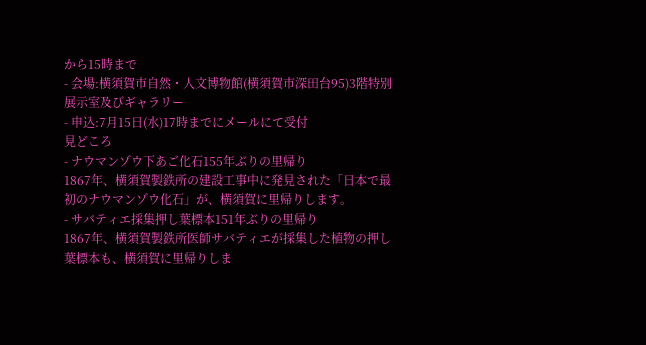から15時まで
- 会場:横須賀市自然・人文博物館(横須賀市深田台95)3階特別展示室及びギャラリー
- 申込:7月15日(水)17時までにメールにて受付
見どころ
- ナウマンゾウ下あご化石155年ぶりの里帰り
1867年、横須賀製鉄所の建設工事中に発見された「日本で最初のナウマンゾウ化石」が、横須賀に里帰りします。
- サバティエ採集押し葉標本151年ぶりの里帰り
1867年、横須賀製鉄所医師サバティエが採集した植物の押し葉標本も、横須賀に里帰りしま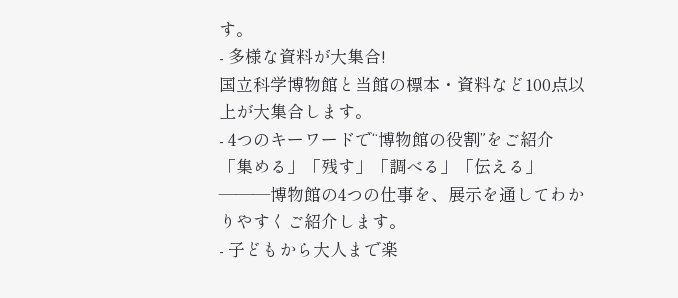す。
- 多様な資料が大集合!
国立科学博物館と当館の標本・資料など100点以上が大集合します。
- 4つのキーワードで“博物館の役割”をご紹介
「集める」「残す」「調べる」「伝える」―――博物館の4つの仕事を、展示を通してわかりやすくご紹介します。
- 子どもから大人まで楽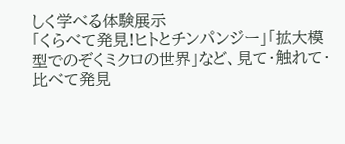しく学べる体験展示
「くらべて発見!ヒトとチンパンジー」「拡大模型でのぞくミクロの世界」など、見て・触れて・比べて発見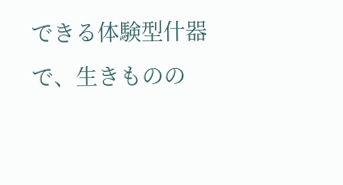できる体験型什器で、生きものの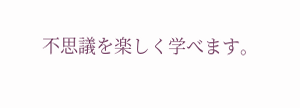不思議を楽しく学べます。